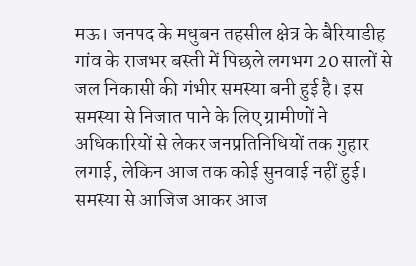मऊ। जनपद के मधुबन तहसील क्षेत्र के बैरियाडीह गांव के राजभर बस्ती में पिछले लगभग 20 सालों से जल निकासी की गंभीर समस्या बनी हुई है। इस समस्या से निजात पाने के लिए ग्रामीणों ने अधिकारियों से लेकर जनप्रतिनिधियों तक गुहार लगाई, लेकिन आज तक कोई सुनवाई नहीं हुई। समस्या से आजिज आकर आज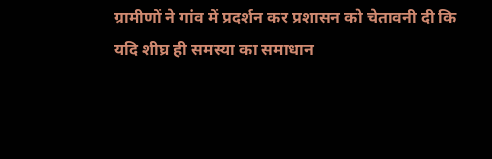ग्रामीणों ने गांव में प्रदर्शन कर प्रशासन को चेतावनी दी कि यदि शीघ्र ही समस्या का समाधान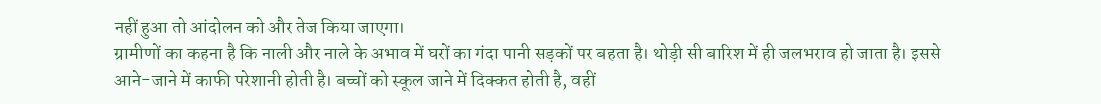नहीं हुआ तो आंदोलन को और तेज किया जाएगा।
ग्रामीणों का कहना है कि नाली और नाले के अभाव में घरों का गंदा पानी सड़कों पर बहता है। थोड़ी सी बारिश में ही जलभराव हो जाता है। इससे आने-जाने में काफी परेशानी होती है। बच्चों को स्कूल जाने में दिक्कत होती है, वहीं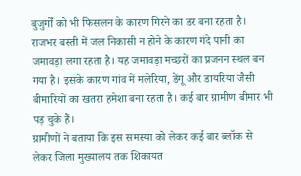बुजुर्गों को भी फिसलन के कारण गिरने का डर बना रहता है।
राजभर बस्ती में जल निकासी न होने के कारण गंदे पानी का जमावड़ा लगा रहता है। यह जमावड़ा मच्छरों का प्रजनन स्थल बन गया है। इसके कारण गांव में मलेरिया, डेंगू और डायरिया जैसी बीमारियों का खतरा हमेशा बना रहता है। कई बार ग्रामीण बीमार भी पड़ चुके हैं।
ग्रामीणों ने बताया कि इस समस्या को लेकर कई बार ब्लॉक से लेकर जिला मुख्यालय तक शिकायत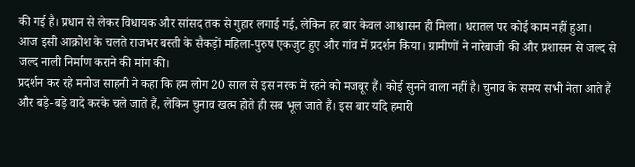की गई है। प्रधान से लेकर विधायक और सांसद तक से गुहार लगाई गई, लेकिन हर बार केवल आश्वासन ही मिला। धरातल पर कोई काम नहीं हुआ।
आज इसी आक्रोश के चलते राजभर बस्ती के सैकड़ों महिला-पुरुष एकजुट हुए और गांव में प्रदर्शन किया। ग्रामीणों ने नारेबाजी की और प्रशासन से जल्द से जल्द नाली निर्माण कराने की मांग की।
प्रदर्शन कर रहे मनोज साहनी ने कहा कि हम लोग 20 साल से इस नरक में रहने को मजबूर हैं। कोई सुनने वाला नहीं है। चुनाव के समय सभी नेता आते हैं और बड़े-बड़े वादे करके चले जाते हैं, लेकिन चुनाव खत्म होते ही सब भूल जाते हैं। इस बार यदि हमारी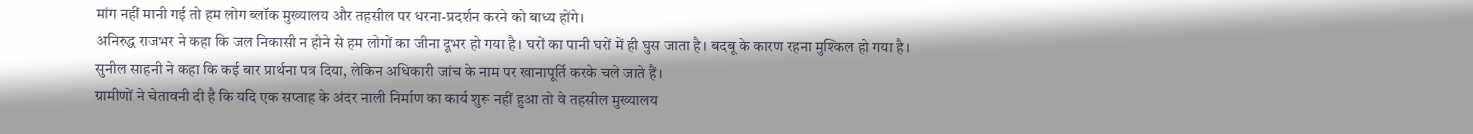मांग नहीं मानी गई तो हम लोग ब्लॉक मुख्यालय और तहसील पर धरना-प्रदर्शन करने को बाध्य होंगे।
अनिरुद्ध राजभर ने कहा कि जल निकासी न होने से हम लोगों का जीना दूभर हो गया है। घरों का पानी घरों में ही घुस जाता है। बदबू के कारण रहना मुश्किल हो गया है।
सुनील साहनी ने कहा कि कई बार प्रार्थना पत्र दिया, लेकिन अधिकारी जांच के नाम पर खानापूर्ति करके चले जाते हैं।
ग्रामीणों ने चेतावनी दी है कि यदि एक सप्ताह के अंदर नाली निर्माण का कार्य शुरू नहीं हुआ तो वे तहसील मुख्यालय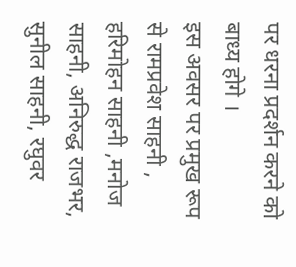पर धरना प्रदर्शन करने को बाध्य होगे ।
इस अवसर पर प्रमुख रूप से रामप्रवेश साहनी , हरिमोहन साहनी ,मनोज साहनी, अनिरुद्ध राजभर, सुनील साहनी, रघुवर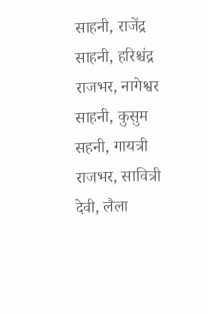साहनी, राजेंद्र साहनी, हरिश्चंद्र राजभर, नागेश्वर साहनी, कुसुम सहनी, गायत्री राजभर, सावित्री देवी, लैला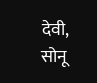देवी, सोनू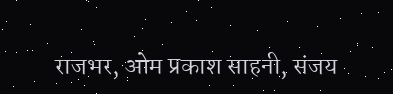राजभर, ओम प्रकाश साहनी, संजय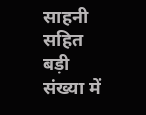साहनी सहित बड़ी संख्या में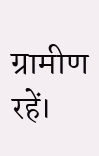ग्रामीण रहें।